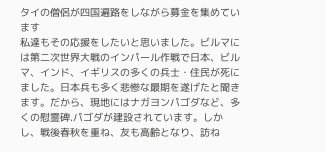タイの僧侶が四国遍路をしながら募金を集めています
私達もその応援をしたいと思いました。ビルマには第二次世界大戦のインパール作戦で日本、ビルマ、インド、イギリスの多くの兵士・住民が死にました。日本兵も多く悲惨な最期を遂げたと聞きます。だから、現地にはナガヨンパゴダなど、多くの慰霊碑.パゴダが建設されています。しかし、戦後春秋を重ね、友も高齢となり、訪ね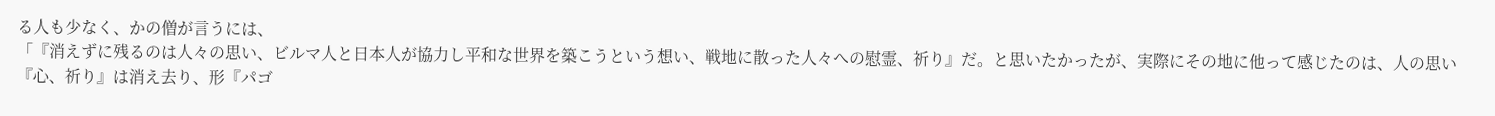る人も少なく、かの僧が言うには、
「『消えずに残るのは人々の思い、ビルマ人と日本人が協力し平和な世界を築こうという想い、戦地に散った人々への慰霊、祈り』だ。と思いたかったが、実際にその地に他って感じたのは、人の思い『心、祈り』は消え去り、形『パゴ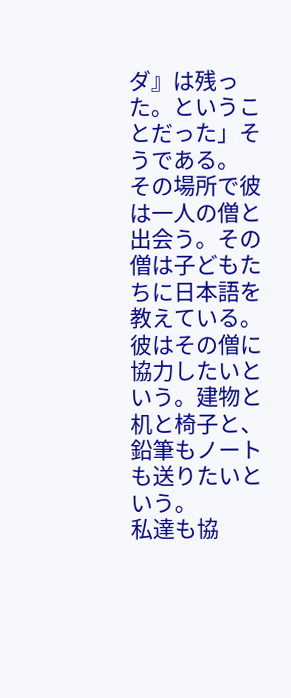ダ』は残った。ということだった」そうである。
その場所で彼は一人の僧と出会う。その僧は子どもたちに日本語を教えている。彼はその僧に協力したいという。建物と机と椅子と、鉛筆もノートも送りたいという。
私達も協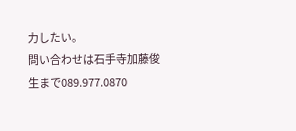力したい。
問い合わせは石手寺加藤俊生まで089.977.0870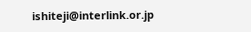ishiteji@interlink.or.jp